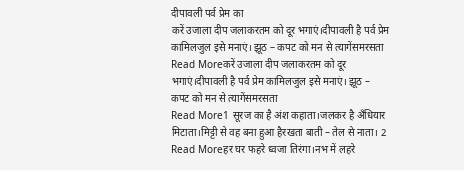दीपावली पर्व प्रेम का
करें उजाला दीप जलाकरतम को दूर भगाएं।दीपावली है पर्व प्रेम कामिलजुल इसे मनाएं। झूठ – कपट को मन से त्यागेंसमरसता
Read Moreकरें उजाला दीप जलाकरतम को दूर भगाएं।दीपावली है पर्व प्रेम कामिलजुल इसे मनाएं। झूठ – कपट को मन से त्यागेंसमरसता
Read More1 सूरज का है अंश कहाता।जलकर है अँधियार मिटाता।मिट्टी से वह बना हुआ हैरखता बाती – तेल से नाता। 2
Read Moreहर घर फहरे ध्वजा तिरंगा।नभ में लहरे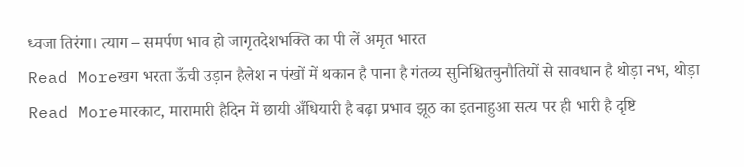ध्वजा तिरंगा। त्याग – समर्पण भाव हो जागृतदेशभक्ति का पी लें अमृत भारत
Read Moreखग भरता ऊँची उड़ान हैलेश न पंखों में थकान है पाना है गंतव्य सुनिश्चितचुनौतियों से सावधान है थोड़ा नभ, थोड़ा
Read Moreमारकाट, मारामारी हैदिन में छायी अँधियारी है बढ़ा प्रभाव झूठ का इतनाहुआ सत्य पर ही भारी है दृष्टि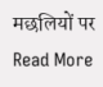मछलियों पर
Read More